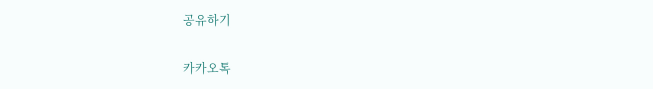공유하기

카카오톡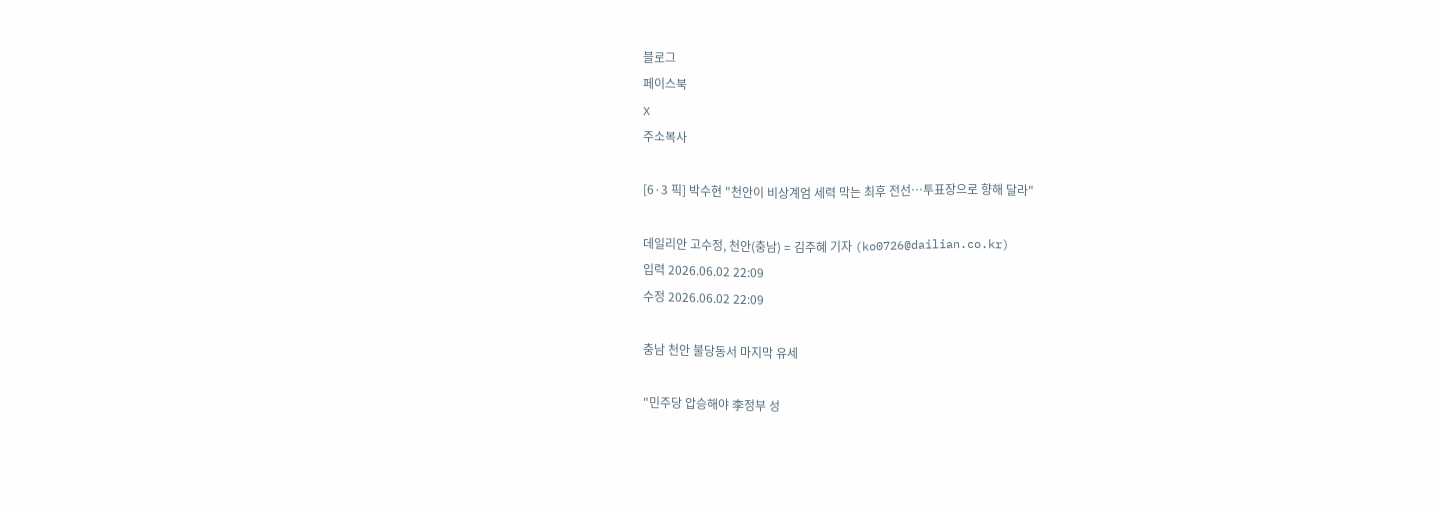블로그
페이스북
X
주소복사

[6·3 픽] 박수현 "천안이 비상계엄 세력 막는 최후 전선…투표장으로 향해 달라"

데일리안 고수정, 천안(충남) = 김주혜 기자 (ko0726@dailian.co.kr)
입력 2026.06.02 22:09
수정 2026.06.02 22:09

충남 천안 불당동서 마지막 유세

"민주당 압승해야 李정부 성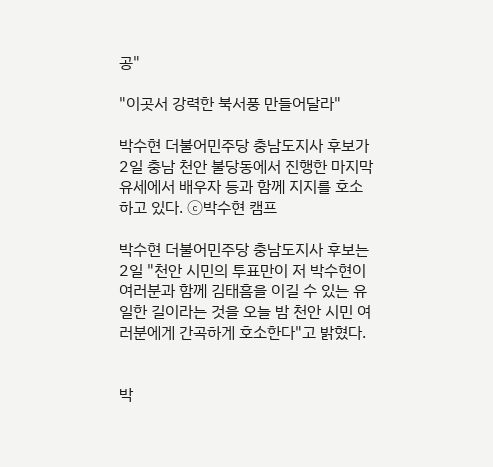공"

"이곳서 강력한 북서풍 만들어달라"

박수현 더불어민주당 충남도지사 후보가 2일 충남 천안 불당동에서 진행한 마지막 유세에서 배우자 등과 함께 지지를 호소하고 있다. ⓒ박수현 캠프

박수현 더불어민주당 충남도지사 후보는 2일 "천안 시민의 투표만이 저 박수현이 여러분과 함께 김태흠을 이길 수 있는 유일한 길이라는 것을 오늘 밤 천안 시민 여러분에게 간곡하게 호소한다"고 밝혔다.


박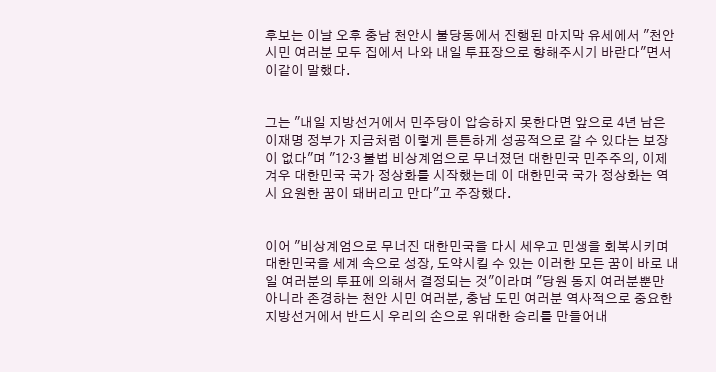후보는 이날 오후 충남 천안시 불당동에서 진행된 마지막 유세에서 "천안 시민 여러분 모두 집에서 나와 내일 투표장으로 향해주시기 바란다"면서 이같이 말했다.


그는 "내일 지방선거에서 민주당이 압승하지 못한다면 앞으로 4년 남은 이재명 정부가 지금처럼 이렇게 튼튼하게 성공적으로 갈 수 있다는 보장이 없다"며 "12·3 불법 비상계엄으로 무너졌던 대한민국 민주주의, 이제 겨우 대한민국 국가 정상화를 시작했는데 이 대한민국 국가 정상화는 역시 요원한 꿈이 돼버리고 만다"고 주장했다.


이어 "비상계엄으로 무너진 대한민국을 다시 세우고 민생을 회복시키며 대한민국을 세계 속으로 성장, 도약시킬 수 있는 이러한 모든 꿈이 바로 내일 여러분의 투표에 의해서 결정되는 것"이라며 "당원 동지 여러분뿐만 아니라 존경하는 천안 시민 여러분, 충남 도민 여러분 역사적으로 중요한 지방선거에서 반드시 우리의 손으로 위대한 승리를 만들어내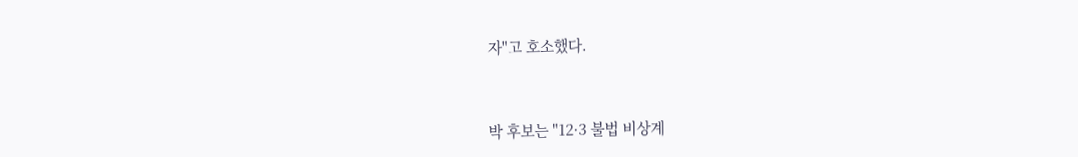자"고 호소했다.


박 후보는 "12·3 불법 비상계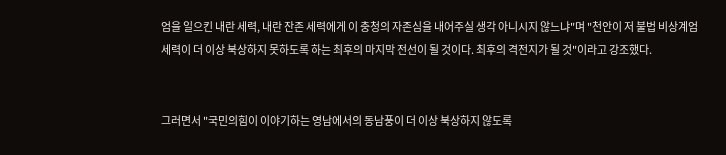엄을 일으킨 내란 세력, 내란 잔존 세력에게 이 충청의 자존심을 내어주실 생각 아니시지 않느냐"며 "천안이 저 불법 비상계엄 세력이 더 이상 북상하지 못하도록 하는 최후의 마지막 전선이 될 것이다. 최후의 격전지가 될 것"이라고 강조했다.


그러면서 "국민의힘이 이야기하는 영남에서의 동남풍이 더 이상 북상하지 않도록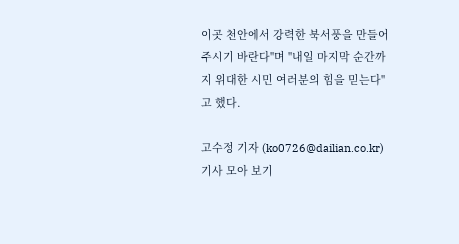이곳 천안에서 강력한 북서풍을 만들어주시기 바란다"며 "내일 마지막 순간까지 위대한 시민 여러분의 힘을 믿는다"고 했다.

고수정 기자 (ko0726@dailian.co.kr)
기사 모아 보기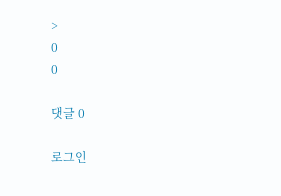>
0
0

댓글 0

로그인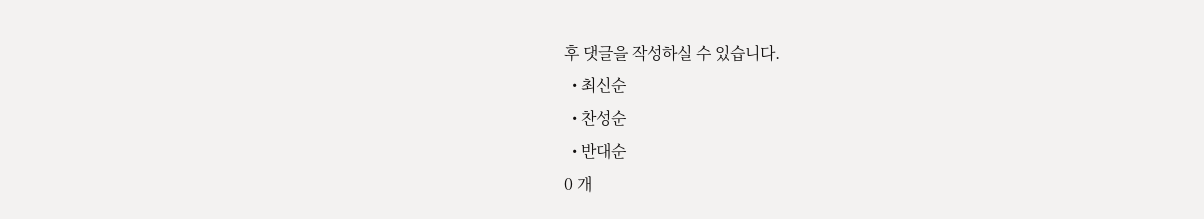후 댓글을 작성하실 수 있습니다.
  • 최신순
  • 찬성순
  • 반대순
0 개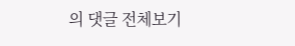의 댓글 전체보기